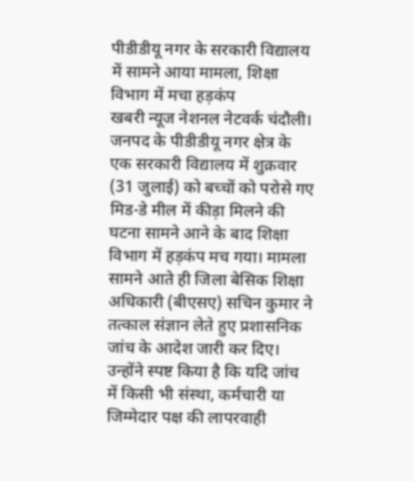पीडीडीयू नगर के सरकारी विद्यालय में सामने आया मामला, शिक्षा विभाग में मचा हड़कंप
खबरी न्यूज नेशनल नेटवर्क चंदौली। जनपद के पीडीडीयू नगर क्षेत्र के एक सरकारी विद्यालय में शुक्रवार (31 जुलाई) को बच्चों को परोसे गए मिड-डे मील में कीड़ा मिलने की घटना सामने आने के बाद शिक्षा विभाग में हड़कंप मच गया। मामला सामने आते ही जिला बेसिक शिक्षा अधिकारी (बीएसए) सचिन कुमार ने तत्काल संज्ञान लेते हुए प्रशासनिक जांच के आदेश जारी कर दिए। उन्होंने स्पष्ट किया है कि यदि जांच में किसी भी संस्था, कर्मचारी या जिम्मेदार पक्ष की लापरवाही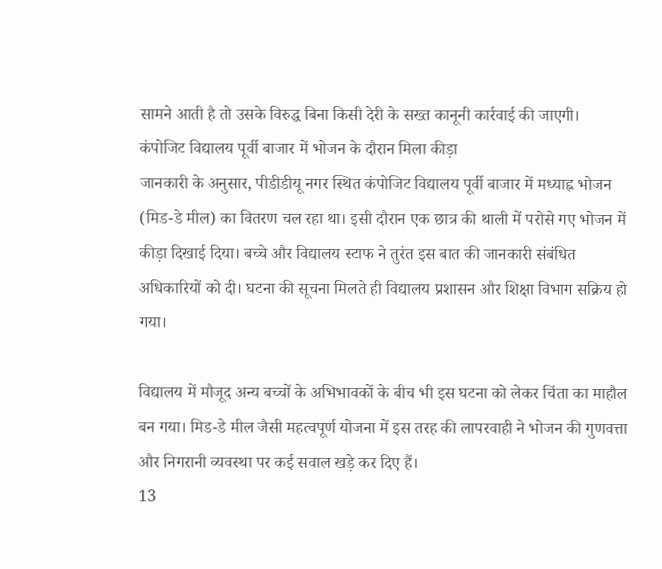सामने आती है तो उसके विरुद्ध बिना किसी देरी के सख्त कानूनी कार्रवाई की जाएगी।
कंपोजिट विद्यालय पूर्वी बाजार में भोजन के दौरान मिला कीड़ा
जानकारी के अनुसार, पीडीडीयू नगर स्थित कंपोजिट विद्यालय पूर्वी बाजार में मध्याह्न भोजन (मिड-डे मील) का वितरण चल रहा था। इसी दौरान एक छात्र की थाली में परोसे गए भोजन में कीड़ा दिखाई दिया। बच्चे और विद्यालय स्टाफ ने तुरंत इस बात की जानकारी संबंधित अधिकारियों को दी। घटना की सूचना मिलते ही विद्यालय प्रशासन और शिक्षा विभाग सक्रिय हो गया।

विद्यालय में मौजूद अन्य बच्चों के अभिभावकों के बीच भी इस घटना को लेकर चिंता का माहौल बन गया। मिड-डे मील जैसी महत्वपूर्ण योजना में इस तरह की लापरवाही ने भोजन की गुणवत्ता और निगरानी व्यवस्था पर कई सवाल खड़े कर दिए हैं।
13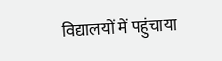विद्यालयों में पहुंचाया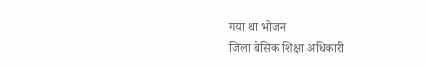गया था भोजन
जिला बेसिक शिक्षा अधिकारी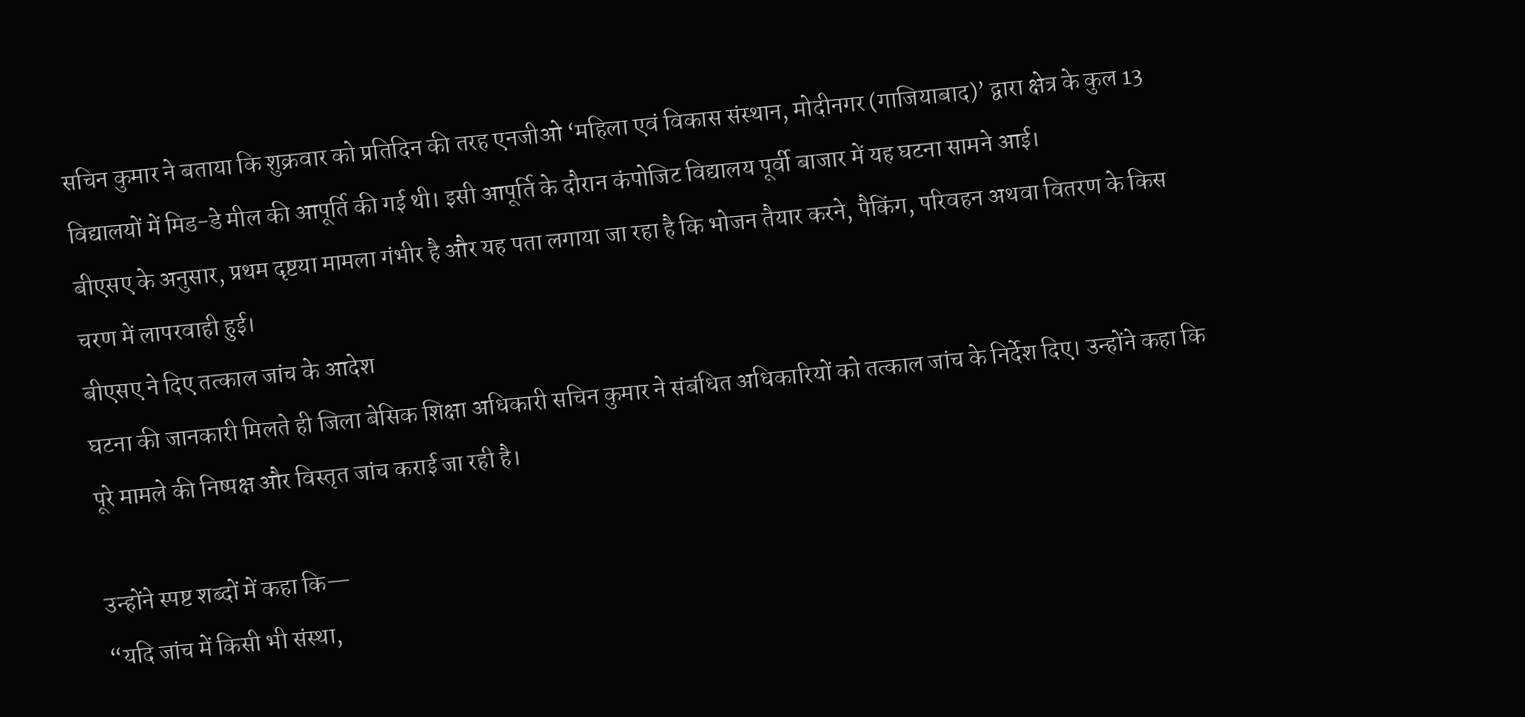सचिन कुमार ने बताया कि शुक्रवार को प्रतिदिन की तरह एनजीओ ‘महिला एवं विकास संस्थान, मोदीनगर (गाजियाबाद)’ द्वारा क्षेत्र के कुल 13 विद्यालयों में मिड-डे मील की आपूर्ति की गई थी। इसी आपूर्ति के दौरान कंपोजिट विद्यालय पूर्वी बाजार में यह घटना सामने आई।
बीएसए के अनुसार, प्रथम दृष्टया मामला गंभीर है और यह पता लगाया जा रहा है कि भोजन तैयार करने, पैकिंग, परिवहन अथवा वितरण के किस चरण में लापरवाही हुई।
बीएसए ने दिए तत्काल जांच के आदेश
घटना की जानकारी मिलते ही जिला बेसिक शिक्षा अधिकारी सचिन कुमार ने संबंधित अधिकारियों को तत्काल जांच के निर्देश दिए। उन्होंने कहा कि पूरे मामले की निष्पक्ष और विस्तृत जांच कराई जा रही है।

उन्होंने स्पष्ट शब्दों में कहा कि—
“यदि जांच में किसी भी संस्था,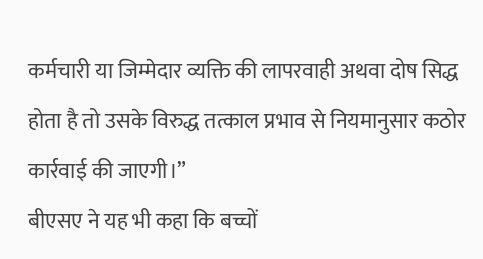कर्मचारी या जिम्मेदार व्यक्ति की लापरवाही अथवा दोष सिद्ध होता है तो उसके विरुद्ध तत्काल प्रभाव से नियमानुसार कठोर कार्रवाई की जाएगी।”
बीएसए ने यह भी कहा कि बच्चों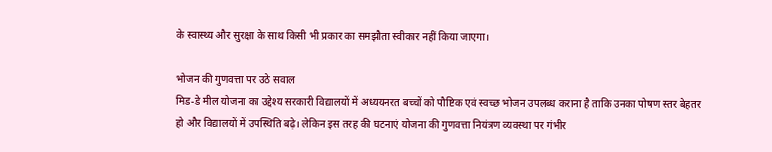के स्वास्थ्य और सुरक्षा के साथ किसी भी प्रकार का समझौता स्वीकार नहीं किया जाएगा।

भोजन की गुणवत्ता पर उठे सवाल
मिड-डे मील योजना का उद्देश्य सरकारी विद्यालयों में अध्ययनरत बच्चों को पौष्टिक एवं स्वच्छ भोजन उपलब्ध कराना है ताकि उनका पोषण स्तर बेहतर हो और विद्यालयों में उपस्थिति बढ़े। लेकिन इस तरह की घटनाएं योजना की गुणवत्ता नियंत्रण व्यवस्था पर गंभीर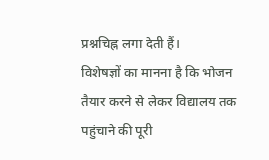प्रश्नचिह्न लगा देती हैं।
विशेषज्ञों का मानना है कि भोजन तैयार करने से लेकर विद्यालय तक पहुंचाने की पूरी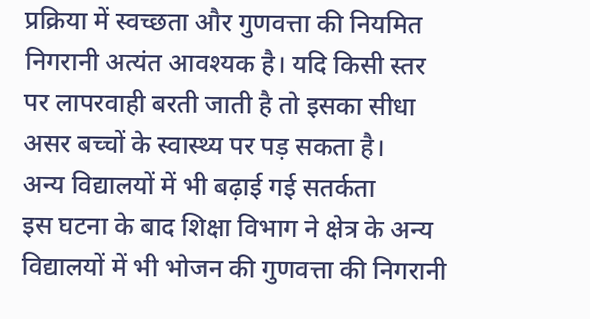प्रक्रिया में स्वच्छता और गुणवत्ता की नियमित निगरानी अत्यंत आवश्यक है। यदि किसी स्तर पर लापरवाही बरती जाती है तो इसका सीधा असर बच्चों के स्वास्थ्य पर पड़ सकता है।
अन्य विद्यालयों में भी बढ़ाई गई सतर्कता
इस घटना के बाद शिक्षा विभाग ने क्षेत्र के अन्य विद्यालयों में भी भोजन की गुणवत्ता की निगरानी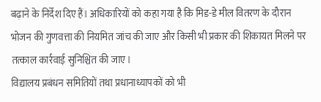बढ़ाने के निर्देश दिए हैं। अधिकारियों को कहा गया है कि मिड-डे मील वितरण के दौरान भोजन की गुणवत्ता की नियमित जांच की जाए और किसी भी प्रकार की शिकायत मिलने पर तत्काल कार्रवाई सुनिश्चित की जाए।
विद्यालय प्रबंधन समितियों तथा प्रधानाध्यापकों को भी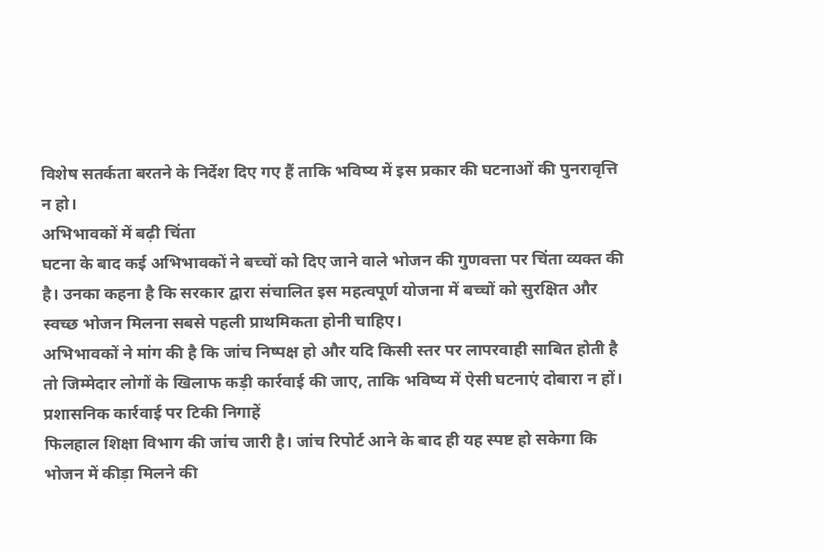विशेष सतर्कता बरतने के निर्देश दिए गए हैं ताकि भविष्य में इस प्रकार की घटनाओं की पुनरावृत्ति न हो।
अभिभावकों में बढ़ी चिंता
घटना के बाद कई अभिभावकों ने बच्चों को दिए जाने वाले भोजन की गुणवत्ता पर चिंता व्यक्त की है। उनका कहना है कि सरकार द्वारा संचालित इस महत्वपूर्ण योजना में बच्चों को सुरक्षित और स्वच्छ भोजन मिलना सबसे पहली प्राथमिकता होनी चाहिए।
अभिभावकों ने मांग की है कि जांच निष्पक्ष हो और यदि किसी स्तर पर लापरवाही साबित होती है तो जिम्मेदार लोगों के खिलाफ कड़ी कार्रवाई की जाए, ताकि भविष्य में ऐसी घटनाएं दोबारा न हों।
प्रशासनिक कार्रवाई पर टिकी निगाहें
फिलहाल शिक्षा विभाग की जांच जारी है। जांच रिपोर्ट आने के बाद ही यह स्पष्ट हो सकेगा कि भोजन में कीड़ा मिलने की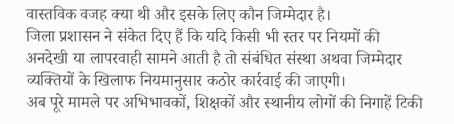वास्तविक वजह क्या थी और इसके लिए कौन जिम्मेदार है।
जिला प्रशासन ने संकेत दिए हैं कि यदि किसी भी स्तर पर नियमों की अनदेखी या लापरवाही सामने आती है तो संबंधित संस्था अथवा जिम्मेदार व्यक्तियों के खिलाफ नियमानुसार कठोर कार्रवाई की जाएगी।
अब पूरे मामले पर अभिभावकों, शिक्षकों और स्थानीय लोगों की निगाहें टिकी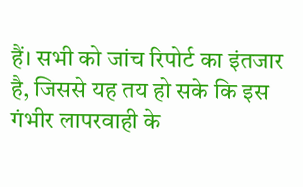हैं। सभी को जांच रिपोर्ट का इंतजार है, जिससे यह तय हो सके कि इस गंभीर लापरवाही के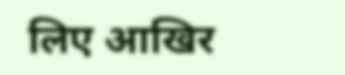लिए आखिर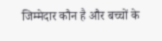जिम्मेदार कौन है और बच्चों के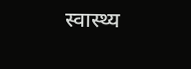स्वास्थ्य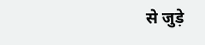से जुड़े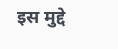इस मुद्दे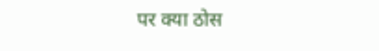पर क्या ठोस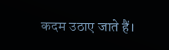कदम उठाए जाते हैं।